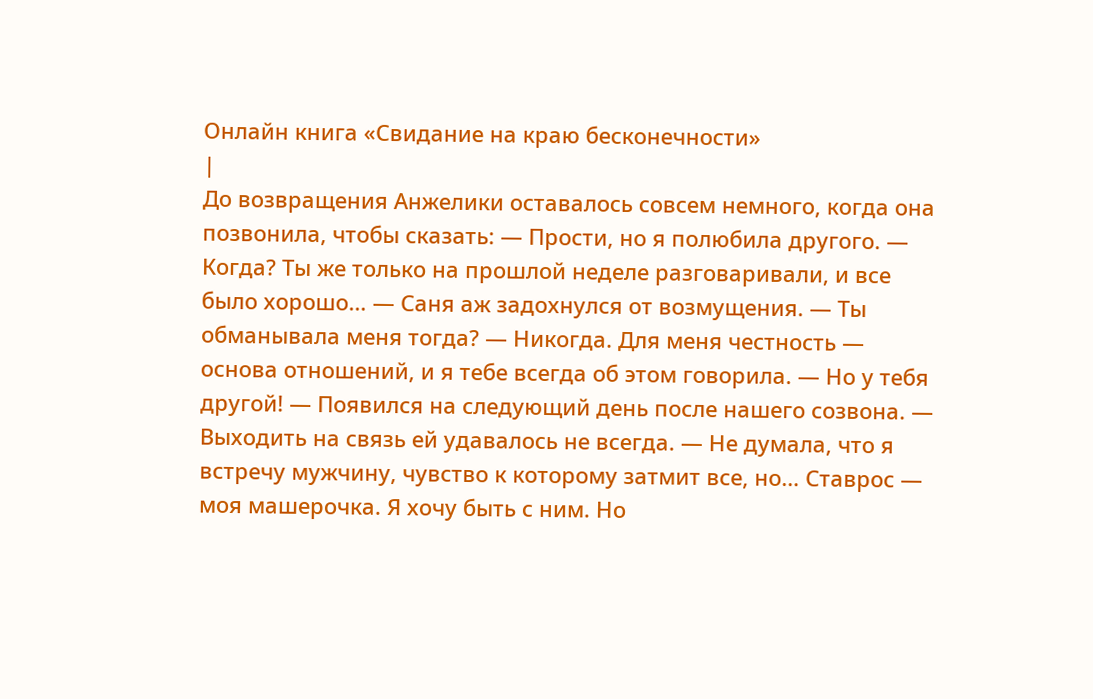Онлайн книга «Свидание на краю бесконечности»
|
До возвращения Анжелики оставалось совсем немного, когда она позвонила, чтобы сказать: — Прости, но я полюбила другого. — Когда? Ты же только на прошлой неделе разговаривали, и все было хорошо… — Саня аж задохнулся от возмущения. — Ты обманывала меня тогда? — Никогда. Для меня честность — основа отношений, и я тебе всегда об этом говорила. — Но у тебя другой! — Появился на следующий день после нашего созвона. — Выходить на связь ей удавалось не всегда. — Не думала, что я встречу мужчину, чувство к которому затмит все, но… Ставрос — моя машерочка. Я хочу быть с ним. Но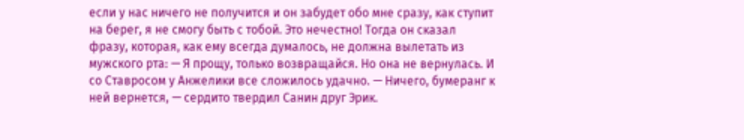если у нас ничего не получится и он забудет обо мне сразу, как ступит на берег, я не смогу быть с тобой. Это нечестно! Тогда он сказал фразу, которая, как ему всегда думалось, не должна вылетать из мужского рта: — Я прощу, только возвращайся. Но она не вернулась. И со Ставросом у Анжелики все сложилось удачно. — Ничего, бумеранг к ней вернется, — сердито твердил Санин друг Эрик.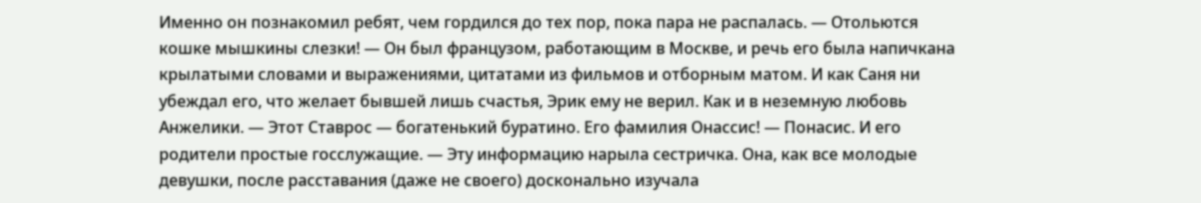Именно он познакомил ребят, чем гордился до тех пор, пока пара не распалась. — Отольются кошке мышкины слезки! — Он был французом, работающим в Москве, и речь его была напичкана крылатыми словами и выражениями, цитатами из фильмов и отборным матом. И как Саня ни убеждал его, что желает бывшей лишь счастья, Эрик ему не верил. Как и в неземную любовь Анжелики. — Этот Ставрос — богатенький буратино. Его фамилия Онассис! — Понасис. И его родители простые госслужащие. — Эту информацию нарыла сестричка. Она, как все молодые девушки, после расставания (даже не своего) досконально изучала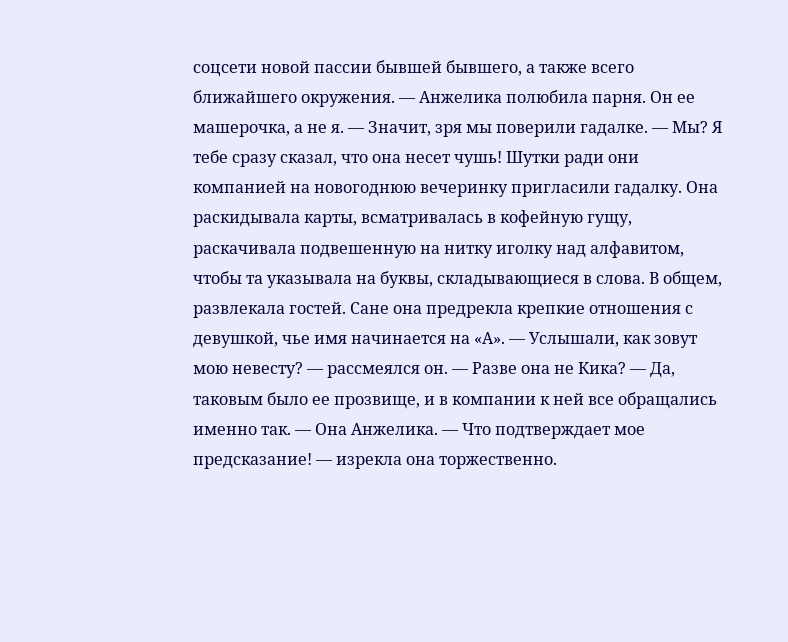соцсети новой пассии бывшей бывшего, а также всего ближайшего окружения. — Анжелика полюбила парня. Он ее машерочка, а не я. — Значит, зря мы поверили гадалке. — Мы? Я тебе сразу сказал, что она несет чушь! Шутки ради они компанией на новогоднюю вечеринку пригласили гадалку. Она раскидывала карты, всматривалась в кофейную гущу, раскачивала подвешенную на нитку иголку над алфавитом, чтобы та указывала на буквы, складывающиеся в слова. В общем, развлекала гостей. Сане она предрекла крепкие отношения с девушкой, чье имя начинается на «А». — Услышали, как зовут мою невесту? — рассмеялся он. — Разве она не Кика? — Да, таковым было ее прозвище, и в компании к ней все обращались именно так. — Она Анжелика. — Что подтверждает мое предсказание! — изрекла она торжественно.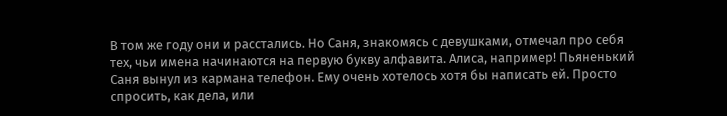В том же году они и расстались. Но Саня, знакомясь с девушками, отмечал про себя тех, чьи имена начинаются на первую букву алфавита. Алиса, например! Пьяненький Саня вынул из кармана телефон. Ему очень хотелось хотя бы написать ей. Просто спросить, как дела, или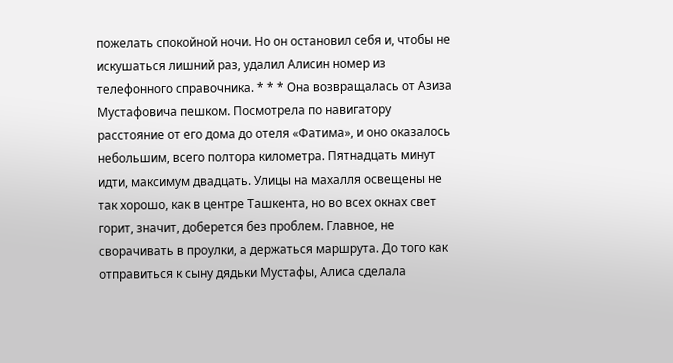пожелать спокойной ночи. Но он остановил себя и, чтобы не искушаться лишний раз, удалил Алисин номер из телефонного справочника. * * * Она возвращалась от Азиза Мустафовича пешком. Посмотрела по навигатору расстояние от его дома до отеля «Фатима», и оно оказалось небольшим, всего полтора километра. Пятнадцать минут идти, максимум двадцать. Улицы на махалля освещены не так хорошо, как в центре Ташкента, но во всех окнах свет горит, значит, доберется без проблем. Главное, не сворачивать в проулки, а держаться маршрута. До того как отправиться к сыну дядьки Мустафы, Алиса сделала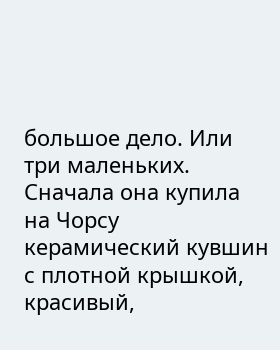большое дело. Или три маленьких. Сначала она купила на Чорсу керамический кувшин с плотной крышкой, красивый,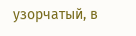узорчатый, в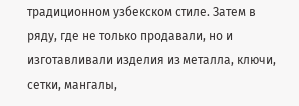традиционном узбекском стиле. Затем в ряду, где не только продавали, но и изготавливали изделия из металла, ключи, сетки, мангалы,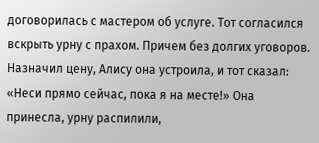договорилась с мастером об услуге. Тот согласился вскрыть урну с прахом. Причем без долгих уговоров. Назначил цену, Алису она устроила, и тот сказал: «Неси прямо сейчас, пока я на месте!» Она принесла, урну распилили,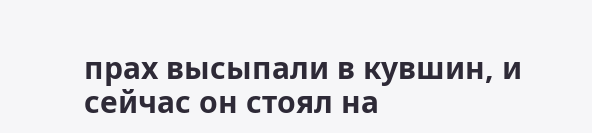прах высыпали в кувшин, и сейчас он стоял на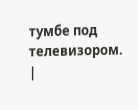тумбе под телевизором. |